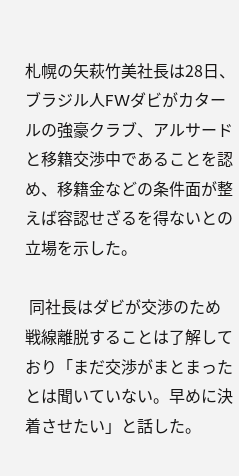札幌の矢萩竹美社長は28日、ブラジル人FWダビがカタールの強豪クラブ、アルサードと移籍交渉中であることを認め、移籍金などの条件面が整えば容認せざるを得ないとの立場を示した。

 同社長はダビが交渉のため戦線離脱することは了解しており「まだ交渉がまとまったとは聞いていない。早めに決着させたい」と話した。